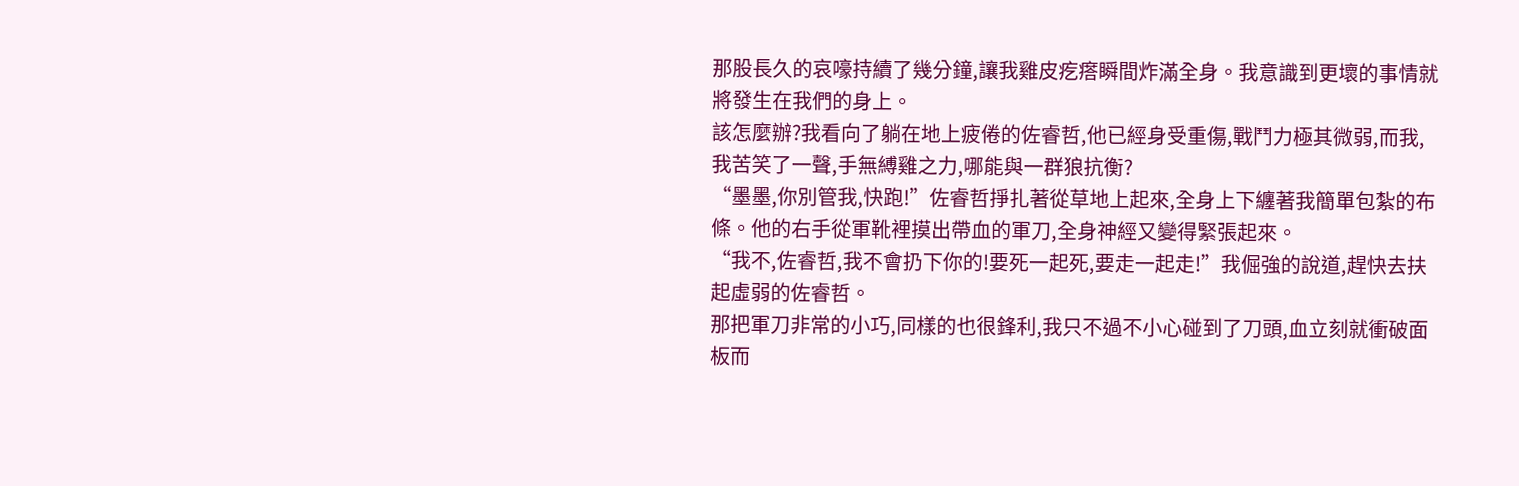那股長久的哀嚎持續了幾分鐘,讓我雞皮疙瘩瞬間炸滿全身。我意識到更壞的事情就將發生在我們的身上。
該怎麼辦?我看向了躺在地上疲倦的佐睿哲,他已經身受重傷,戰鬥力極其微弱,而我,我苦笑了一聲,手無縛雞之力,哪能與一群狼抗衡?
“墨墨,你別管我,快跑!”佐睿哲掙扎著從草地上起來,全身上下纏著我簡單包紮的布條。他的右手從軍靴裡摸出帶血的軍刀,全身神經又變得緊張起來。
“我不,佐睿哲,我不會扔下你的!要死一起死,要走一起走!”我倔強的說道,趕快去扶起虛弱的佐睿哲。
那把軍刀非常的小巧,同樣的也很鋒利,我只不過不小心碰到了刀頭,血立刻就衝破面板而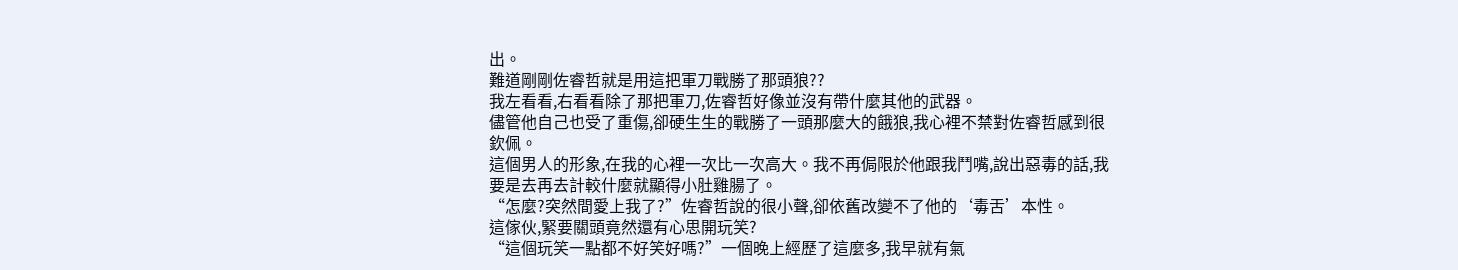出。
難道剛剛佐睿哲就是用這把軍刀戰勝了那頭狼??
我左看看,右看看除了那把軍刀,佐睿哲好像並沒有帶什麼其他的武器。
儘管他自己也受了重傷,卻硬生生的戰勝了一頭那麼大的餓狼,我心裡不禁對佐睿哲感到很欽佩。
這個男人的形象,在我的心裡一次比一次高大。我不再侷限於他跟我鬥嘴,說出惡毒的話,我要是去再去計較什麼就顯得小肚雞腸了。
“怎麼?突然間愛上我了?”佐睿哲說的很小聲,卻依舊改變不了他的‘毒舌’本性。
這傢伙,緊要關頭竟然還有心思開玩笑?
“這個玩笑一點都不好笑好嗎?”一個晚上經歷了這麼多,我早就有氣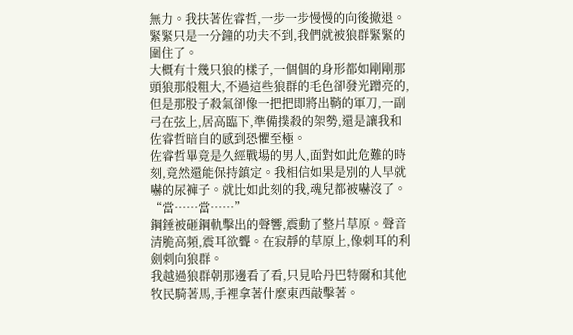無力。我扶著佐睿哲,一步一步慢慢的向後撤退。
緊緊只是一分鐘的功夫不到,我們就被狼群緊緊的圍住了。
大概有十幾只狼的樣子,一個個的身形都如剛剛那頭狼那般粗大,不過這些狼群的毛色卻發光蹭亮的,但是那股子殺氣卻像一把把即將出鞘的軍刀,一副弓在弦上,居高臨下,準備撲殺的架勢,還是讓我和佐睿哲暗自的感到恐懼至極。
佐睿哲畢竟是久經戰場的男人,面對如此危難的時刻,竟然還能保持鎮定。我相信如果是別的人早就嚇的尿褲子。就比如此刻的我,魂兒都被嚇沒了。
“當……當……”
鋼錘被砸鋼軌擊出的聲響,震動了整片草原。聲音清脆高頻,震耳欲聾。在寂靜的草原上,像刺耳的利劍刺向狼群。
我越過狼群朝那邊看了看,只見哈丹巴特爾和其他牧民騎著馬,手裡拿著什麼東西敲擊著。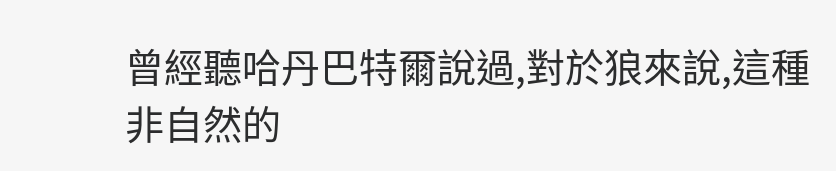曾經聽哈丹巴特爾說過,對於狼來說,這種非自然的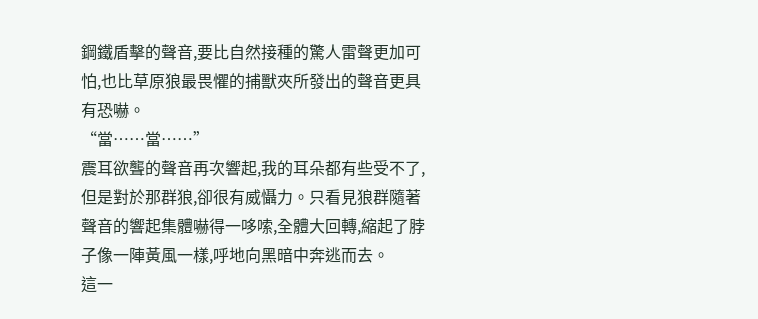鋼鐵盾擊的聲音,要比自然接種的驚人雷聲更加可怕,也比草原狼最畏懼的捕獸夾所發出的聲音更具有恐嚇。
“當……當……”
震耳欲聾的聲音再次響起,我的耳朵都有些受不了,但是對於那群狼,卻很有威懾力。只看見狼群隨著聲音的響起集體嚇得一哆嗦,全體大回轉,縮起了脖子像一陣黃風一樣,呼地向黑暗中奔逃而去。
這一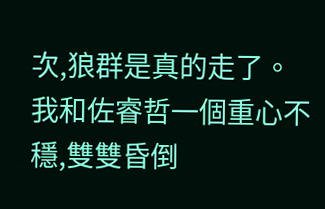次,狼群是真的走了。我和佐睿哲一個重心不穩,雙雙昏倒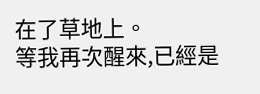在了草地上。
等我再次醒來,已經是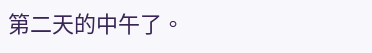第二天的中午了。